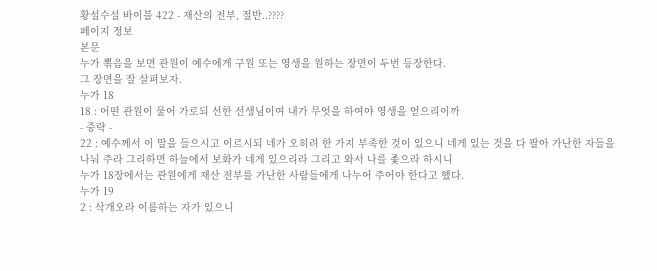황설수설 바이블 422 - 재산의 전부, 절반..????
페이지 정보
본문
누가 뽂음을 보면 관원이 예수에게 구원 또는 영생을 원하는 장면이 두번 등장한다.
그 장면을 잘 살펴보자.
누가 18
18 : 어떤 관원이 물어 가로되 선한 선생님이여 내가 무엇을 하여야 영생을 얻으리이까
- 중략 -
22 : 예수께서 이 말을 들으시고 이르시되 네가 오히려 한 가지 부족한 것이 있으니 네게 있는 것을 다 팔아 가난한 자들을 나눠 주라 그리하면 하늘에서 보화가 네게 있으리라 그리고 와서 나를 좇으라 하시니
누가 18장에서는 관원에게 재산 전부를 가난한 사람들에게 나누어 주어야 한다고 했다.
누가 19
2 : 삭개오라 이름하는 자가 있으니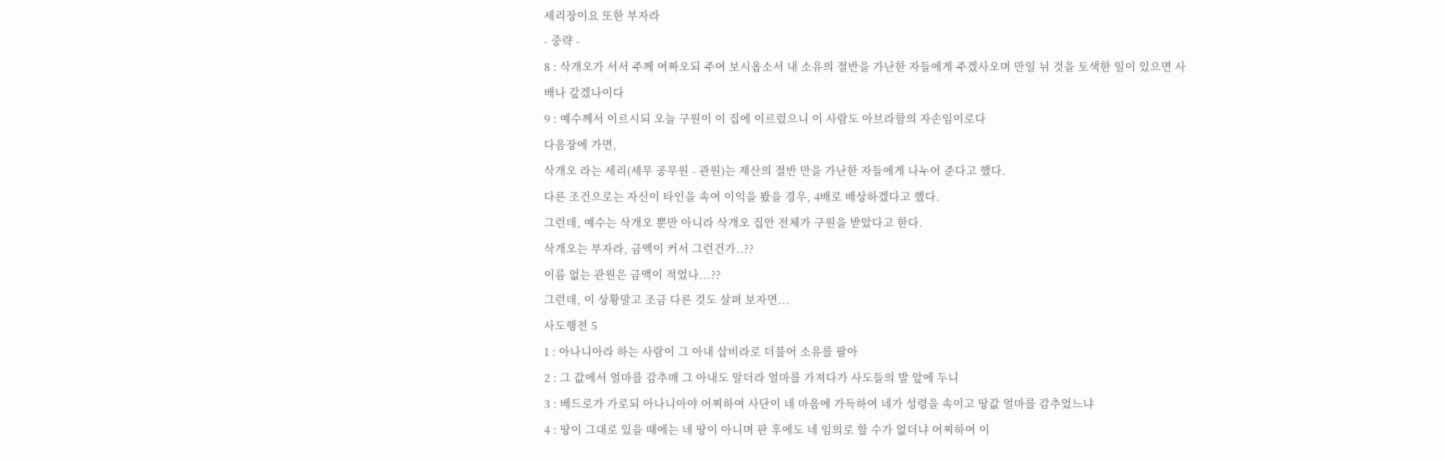세리장이요 또한 부자라
- 중략 -
8 : 삭개오가 서서 주께 여짜오되 주여 보시옵소서 내 소유의 절반을 가난한 자들에게 주겠사오며 만일 뉘 것을 토색한 일이 있으면 사배나 갚겠나이다
9 : 예수께서 이르시되 오늘 구원이 이 집에 이르렀으니 이 사람도 아브라함의 자손임이로다
다음장에 가면,
삭개오 라는 세리(세무 공무원 - 관원)는 재산의 절반 만을 가난한 자들에게 나누어 준다고 했다.
다른 조건으로는 자신이 타인을 속여 이익을 봤을 경우, 4배로 배상하겠다고 했다.
그런데, 예수는 삭개오 뿐만 아니라 삭개오 집안 전체가 구원을 받았다고 한다.
삭개오는 부자라, 금액이 커서 그런건가..??
이름 없는 관원은 금액이 적었나...??
그런데, 이 상황말고 조금 다른 것도 살펴 보자면...
사도행전 5
1 : 아나니아라 하는 사람이 그 아내 삽비라로 더불어 소유를 팔아
2 : 그 값에서 얼마를 감추매 그 아내도 알더라 얼마를 가져다가 사도들의 발 앞에 두니
3 : 베드로가 가로되 아나니아야 어찌하여 사단이 네 마음에 가득하여 네가 성령을 속이고 땅값 얼마를 감추었느냐
4 : 땅이 그대로 있을 때에는 네 땅이 아니며 판 후에도 네 임의로 할 수가 없더냐 어찌하여 이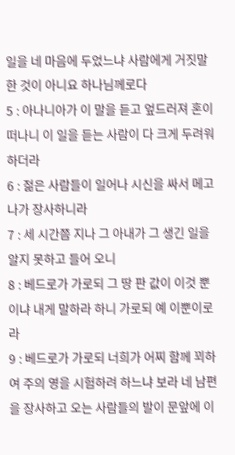일을 네 마음에 두었느냐 사람에게 거짓말 한 것이 아니요 하나님께로다
5 : 아나니아가 이 말을 듣고 엎드러져 혼이 떠나니 이 일을 듣는 사람이 다 크게 두려워하더라
6 : 젊은 사람들이 일어나 시신을 싸서 메고 나가 장사하니라
7 : 세 시간쯤 지나 그 아내가 그 생긴 일을 알지 못하고 들어 오니
8 : 베드로가 가로되 그 땅 판 값이 이것 뿐이냐 내게 말하라 하니 가로되 예 이뿐이로라
9 : 베드로가 가로되 너희가 어찌 함께 꾀하여 주의 영을 시험하려 하느냐 보라 네 남편을 장사하고 오는 사람들의 발이 문앞에 이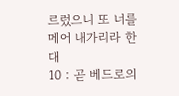르렀으니 또 너를 메어 내가리라 한대
10 : 곧 베드로의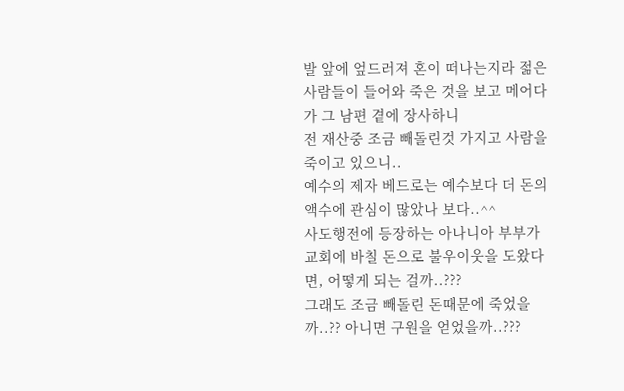발 앞에 엎드러져 혼이 떠나는지라 젊은 사람들이 들어와 죽은 것을 보고 메어다가 그 남편 곁에 장사하니
전 재산중 조금 빼돌린것 가지고 사람을 죽이고 있으니..
예수의 제자 베드로는 예수보다 더 돈의 액수에 관심이 많았나 보다..^^
사도행전에 등장하는 아나니아 부부가 교회에 바칠 돈으로 불우이웃을 도왔다면, 어떻게 되는 걸까..???
그래도 조금 빼돌린 돈때문에 죽었을까..?? 아니면 구원을 얻었을까..???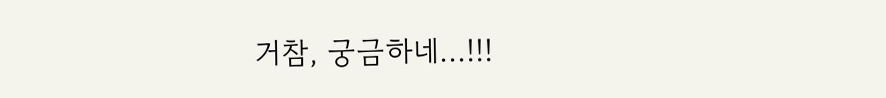거참, 궁금하네...!!!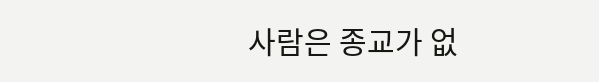사람은 종교가 없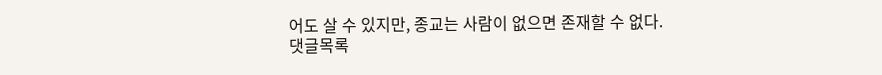어도 살 수 있지만, 종교는 사람이 없으면 존재할 수 없다.
댓글목록